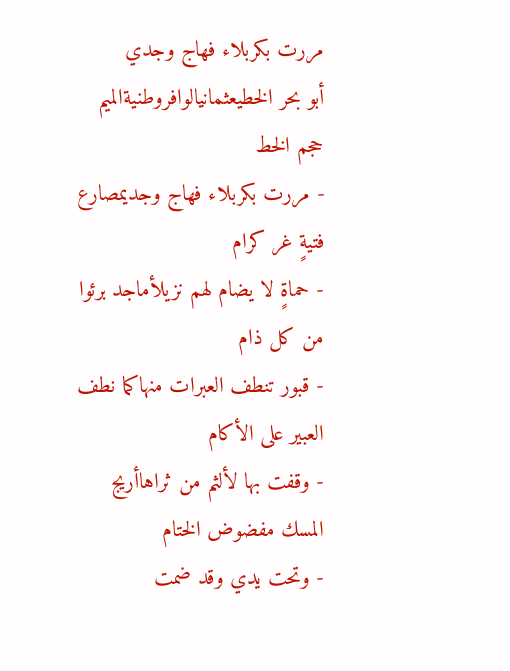مررت بكربلاء فهاج وجدي
أبو بحر الخطيعثمانيالوافروطنيةالميم
حجم الخط
- مررت بكربلاء فهاج وجديمصارع فتيةٍ غر كرام
- حماةٍ لا يضام لهم نزيلأماجد برئوا من كل ذام
- قبور تنطف العبرات منهاكما نطف العبير على الأكام
- وقفت بها لألثم من ثراهاأريج المسك مفضوض الختام
- وتحت يدي وقد ضمت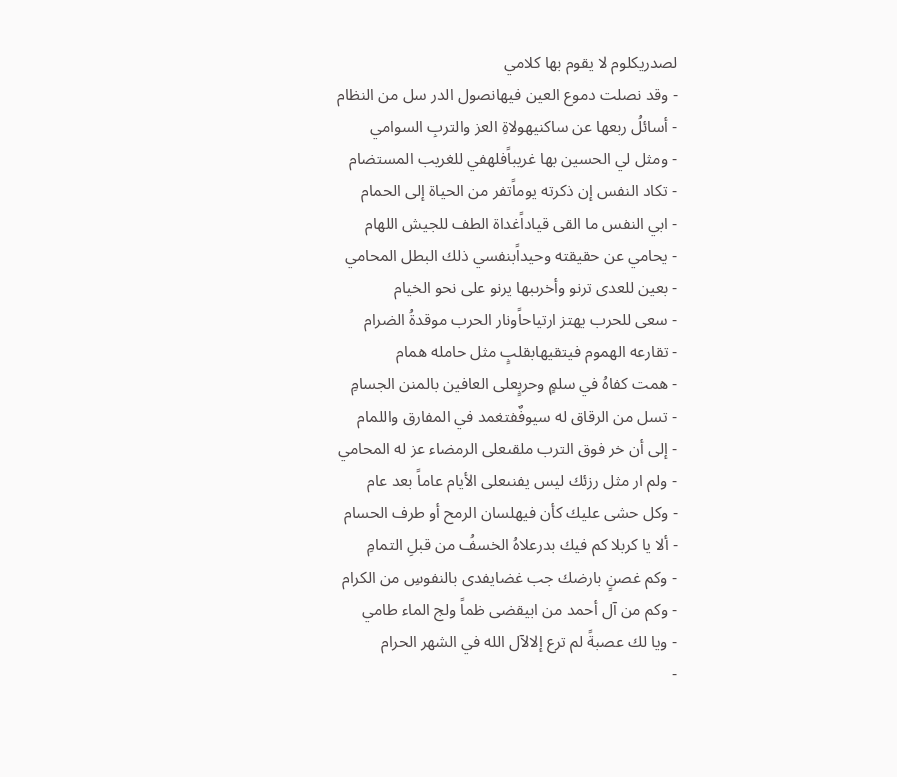لصدريكلوم لا يقوم بها كلامي
- وقد نصلت دموع العين فيهانصول الدر سل من النظام
- أسائلُ ربعها عن ساكنيهولاةِ العز والتربِ السوامي
- ومثل لي الحسين بها غريباًفلهفي للغريب المستضام
- تكاد النفس إن ذكرته يوماًتفر من الحياة إلى الحمام
- ابي النفس ما القى قياداًغداة الطف للجيش اللهام
- يحامي عن حقيقته وحيداًبنفسي ذلك البطل المحامي
- بعين للعدى ترنو وأخرىبها يرنو على نحو الخيام
- سعى للحرب يهتز ارتياحاًونار الحرب موقدةُ الضرام
- تقارعه الهموم فيتقيهابقلبٍ مثل حامله همام
- همت كفاهُ في سلمٍ وحربٍعلى العافين بالمنن الجسامِ
- تسل من الرقاق له سيوفٌفتغمد في المفارق واللمام
- إلى أن خر فوق الترب ملقىعلى الرمضاء عز له المحامي
- ولم ار مثل رزئك ليس يفنىعلى الأيام عاماً بعد عام
- وكل حشى عليك كأن فيهلسان الرمح أو طرف الحسام
- ألا يا كربلا كم فيك بدرعلاهُ الخسفُ من قبلِ التمامِ
- وكم غصنٍ بارضك جب غضايفدى بالنفوسِ من الكرام
- وكم من آل أحمد من ابيقضى ظماً ولج الماء طامي
- ويا لك عصبةً لم ترع إلالآل الله في الشهر الحرام
-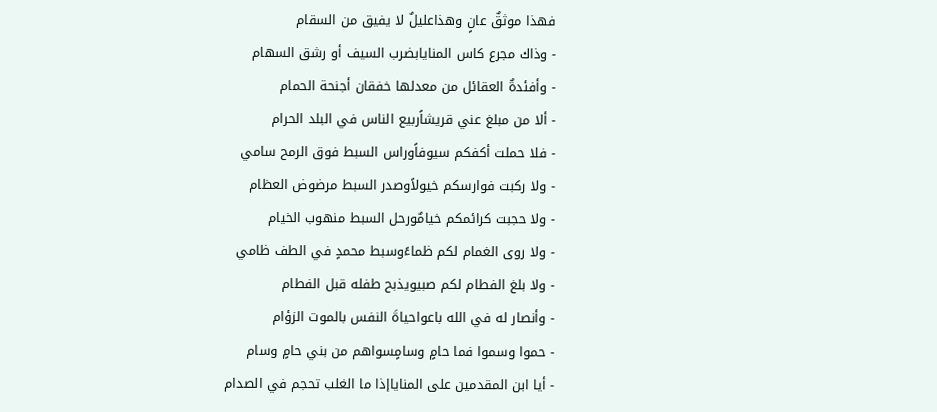فهذا موثقٌ عانٍ وهذاعليلٌ لا يفيق من السقام
- وذاك مجرع كاس المنايابضرب السيف أو رشق السهام
- وأفئدةٌ العقائل من معدلها خفقان أجنحة الحمام
- ألا من مبلغ عني قريشاًربيع الناس في البلد الحرام
- فلا حملت أكفكم سيوفاًوراس السبط فوق الرمح سامي
- ولا ركبت فوارسكم خيولاًوصدر السبط مرضوض العظام
- ولا حجبت كرائمكم خيامٌورحل السبط منهوب الخيام
- ولا روى الغمام لكم ظماءًوسبط محمدٍ في الطف ظامي
- ولا بلغ الفطام لكم صبيويذبح طفله قبل الفطام
- وأنصار له في الله باعواحياةَ النفس بالموت الزؤام
- حموا وسموا فما حامٍ وسامٍسواهم من بني حامٍ وسام
- أيا ابن المقدمين على المناياإذا ما الغلب تحجم في الصدام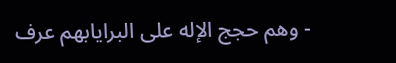- وهم حجج الإله على البرايابهم عرف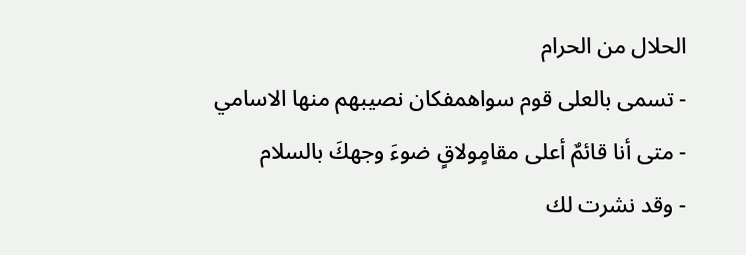الحلال من الحرام
- تسمى بالعلى قوم سواهمفكان نصيبهم منها الاسامي
- متى أنا قائمٌ أعلى مقامٍولاقٍ ضوءَ وجهكَ بالسلام
- وقد نشرت لك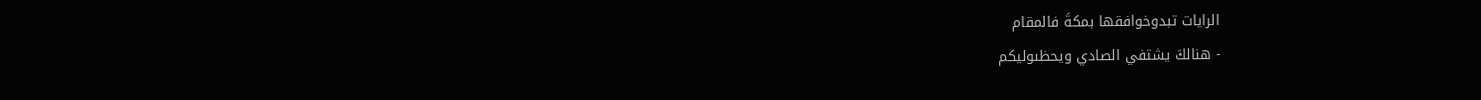الرايات تبدوخوافقها بمكةَ فالمقام
- هنالكَ يشتفي الصادي ويحظىوليكم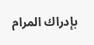بإدراك المرام